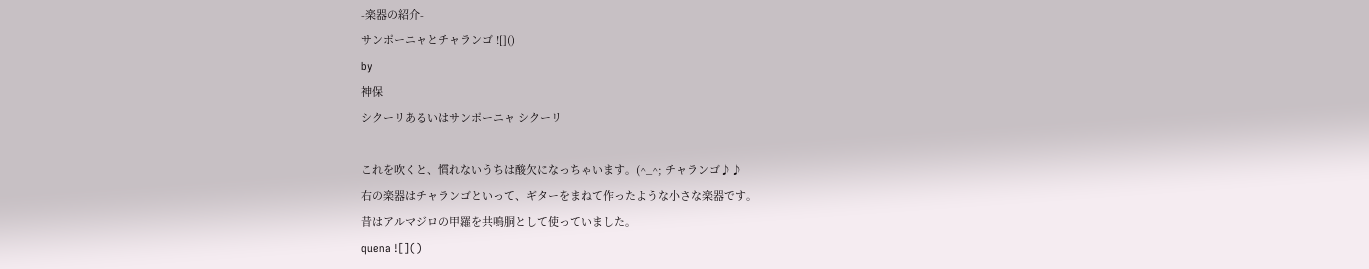-楽器の紹介-
サンポーニャとチャランゴ ![]()
by
神保
シクーリあるいはサンポーニャ シクーリ

これを吹くと、慣れないうちは酸欠になっちゃいます。(^_^; チャランゴ♪♪
右の楽器はチャランゴといって、ギターをまねて作ったような小さな楽器です。
昔はアルマジロの甲羅を共鳴胴として使っていました。
quena ![]()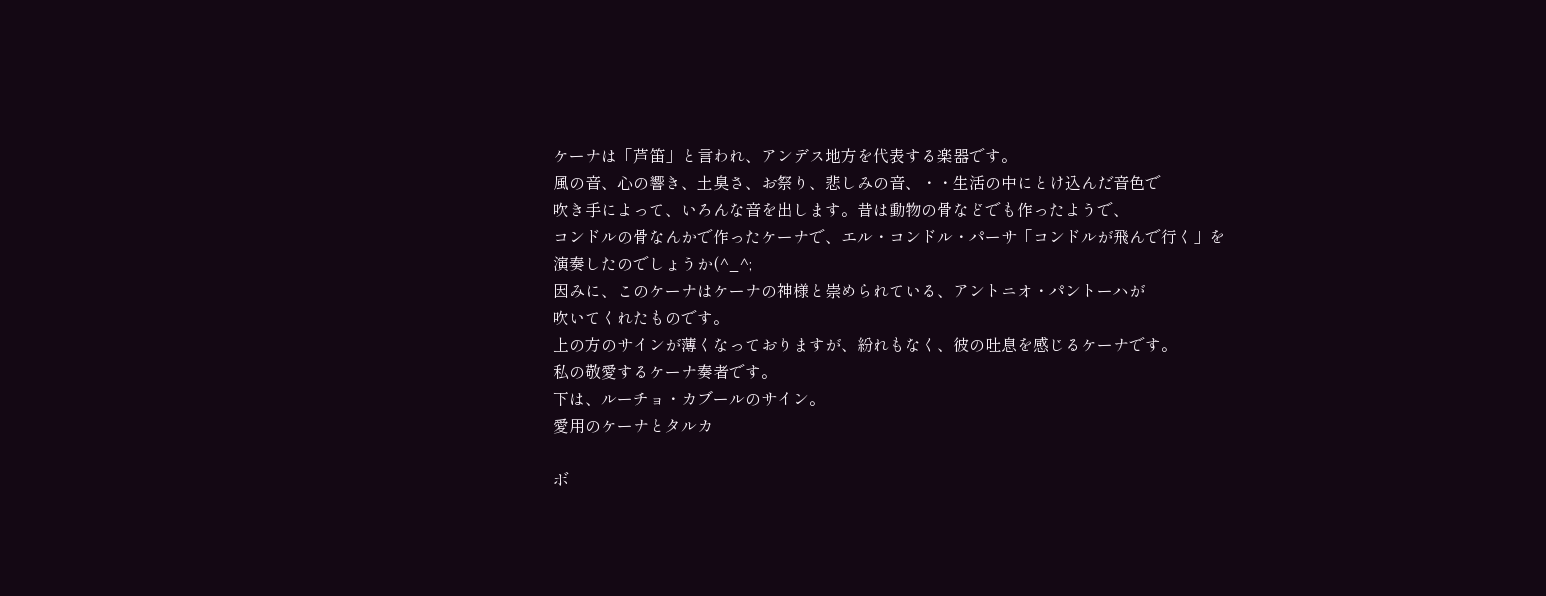ケーナは「芦笛」と言われ、アンデス地方を代表する楽器です。
風の音、心の響き、土臭さ、お祭り、悲しみの音、・・生活の中にとけ込んだ音色で
吹き手によって、いろんな音を出します。昔は動物の骨などでも作ったようで、
コンドルの骨なんかで作ったケーナで、エル・コンドル・パーサ「コンドルが飛んで行く」を
演奏したのでしょうか(^_^;
因みに、このケーナはケーナの神様と崇められている、アントニオ・パントーハが
吹いてくれたものです。
上の方のサインが薄くなっておりますが、紛れもなく、彼の吐息を感じるケーナです。
私の敬愛するケーナ奏者です。
下は、ルーチョ・カブールのサイン。
愛用のケーナとタルカ

ボ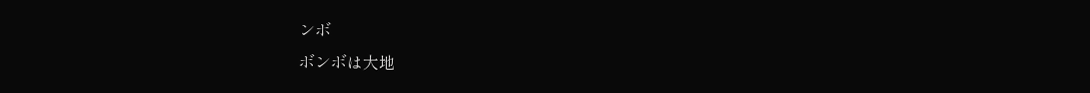ンボ
ボンボは大地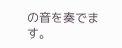の音を奏でます。